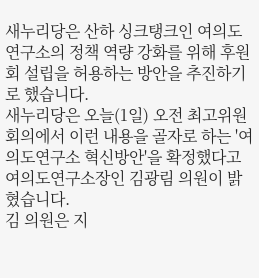새누리당은 산하 싱크탱크인 여의도연구소의 정책 역량 강화를 위해 후원회 설립을 허용하는 방안을 추진하기로 했습니다.
새누리당은 오늘(1일) 오전 최고위원회의에서 이런 내용을 골자로 하는 '여의도연구소 혁신방안'을 확정했다고 여의도연구소장인 김광림 의원이 밝혔습니다.
김 의원은 지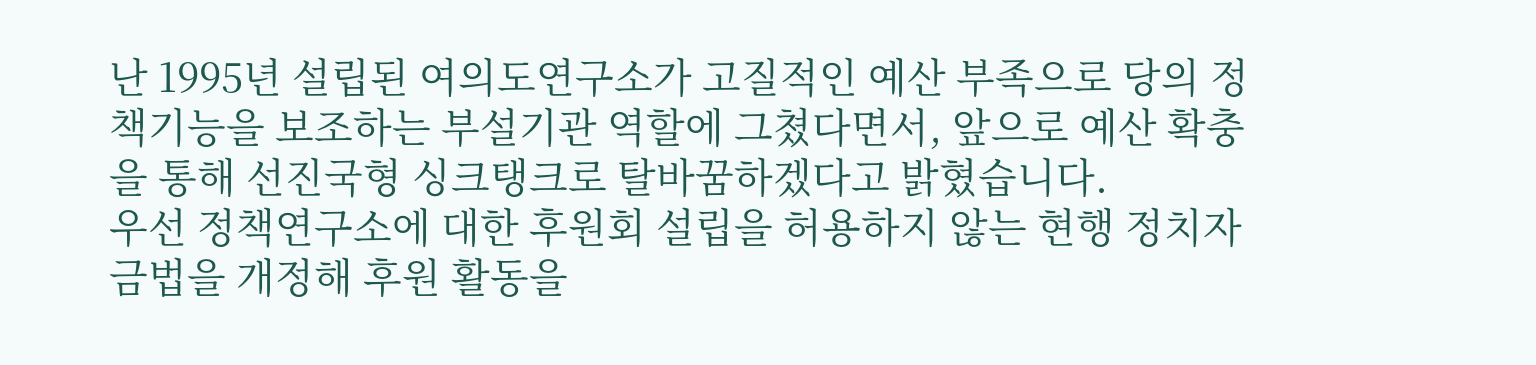난 1995년 설립된 여의도연구소가 고질적인 예산 부족으로 당의 정책기능을 보조하는 부설기관 역할에 그쳤다면서, 앞으로 예산 확충을 통해 선진국형 싱크탱크로 탈바꿈하겠다고 밝혔습니다.
우선 정책연구소에 대한 후원회 설립을 허용하지 않는 현행 정치자금법을 개정해 후원 활동을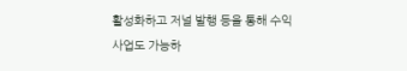활성화하고 저널 발행 등을 통해 수익사업도 가능하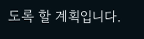도록 할 계획입니다.